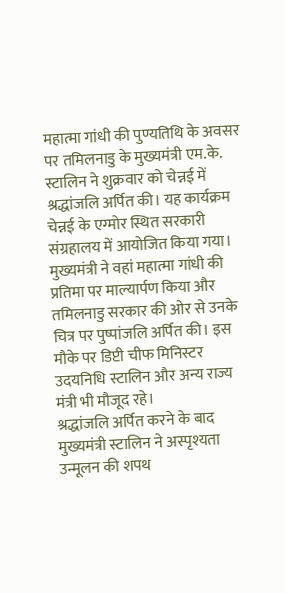महात्मा गांधी की पुण्यतिथि के अवसर पर तमिलनाडु के मुख्यमंत्री एम.के. स्टालिन ने शुक्रवार को चेन्नई में श्रद्धांजलि अर्पित की। यह कार्यक्रम चेन्नई के एग्मोर स्थित सरकारी संग्रहालय में आयोजित किया गया। मुख्यमंत्री ने वहां महात्मा गांधी की प्रतिमा पर माल्यार्पण किया और तमिलनाडु सरकार की ओर से उनके चित्र पर पुष्पांजलि अर्पित की। इस मौके पर डिप्टी चीफ मिनिस्टर उदयनिधि स्टालिन और अन्य राज्य मंत्री भी मौजूद रहे।
श्रद्धांजलि अर्पित करने के बाद मुख्यमंत्री स्टालिन ने अस्पृश्यता उन्मूलन की शपथ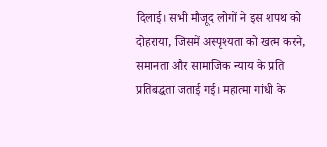दिलाई। सभी मौजूद लोगों ने इस शपथ को दोहराया, जिसमें अस्पृश्यता को खत्म करने, समानता और सामाजिक न्याय के प्रति प्रतिबद्धता जताई गई। महात्मा गांधी के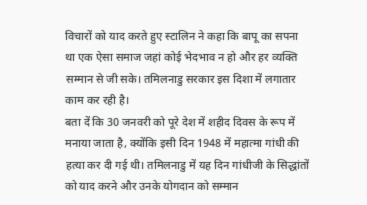विचारों को याद करते हुए स्टालिन ने कहा कि बापू का सपना था एक ऐसा समाज जहां कोई भेदभाव न हो और हर व्यक्ति सम्मान से जी सके। तमिलनाडु सरकार इस दिशा में लगातार काम कर रही है।
बता दें कि 30 जनवरी को पूरे देश में शहीद दिवस के रूप में मनाया जाता है, क्योंकि इसी दिन 1948 में महात्मा गांधी की हत्या कर दी गई थी। तमिलनाडु में यह दिन गांधीजी के सिद्धांतों को याद करने और उनके योगदान को सम्मान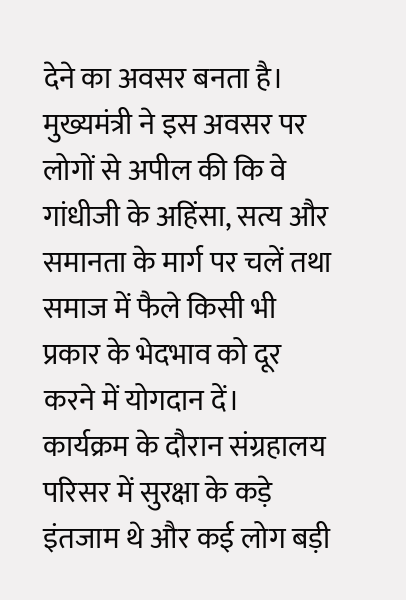देने का अवसर बनता है। मुख्यमंत्री ने इस अवसर पर लोगों से अपील की कि वे गांधीजी के अहिंसा, सत्य और समानता के मार्ग पर चलें तथा समाज में फैले किसी भी प्रकार के भेदभाव को दूर करने में योगदान दें।
कार्यक्रम के दौरान संग्रहालय परिसर में सुरक्षा के कड़े इंतजाम थे और कई लोग बड़ी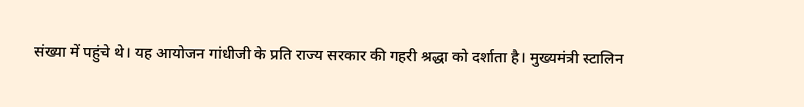संख्या में पहुंचे थे। यह आयोजन गांधीजी के प्रति राज्य सरकार की गहरी श्रद्धा को दर्शाता है। मुख्यमंत्री स्टालिन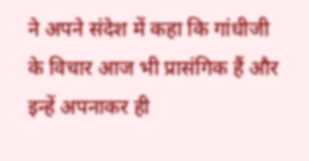ने अपने संदेश में कहा कि गांधीजी के विचार आज भी प्रासंगिक हैं और इन्हें अपनाकर ही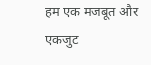हम एक मजबूत और एकजुट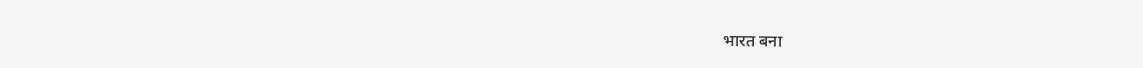भारत बना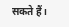सकते हैं।